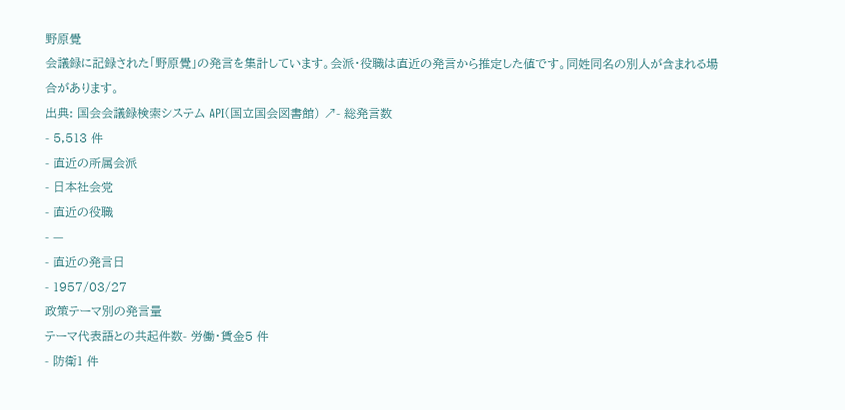野原覺
会議録に記録された「野原覺」の発言を集計しています。会派・役職は直近の発言から推定した値です。同姓同名の別人が含まれる場合があります。
出典: 国会会議録検索システム API(国立国会図書館) ↗- 総発言数
- 5,513 件
- 直近の所属会派
- 日本社会党
- 直近の役職
- —
- 直近の発言日
- 1957/03/27
政策テーマ別の発言量
テーマ代表語との共起件数- 労働・賃金5 件
- 防衛1 件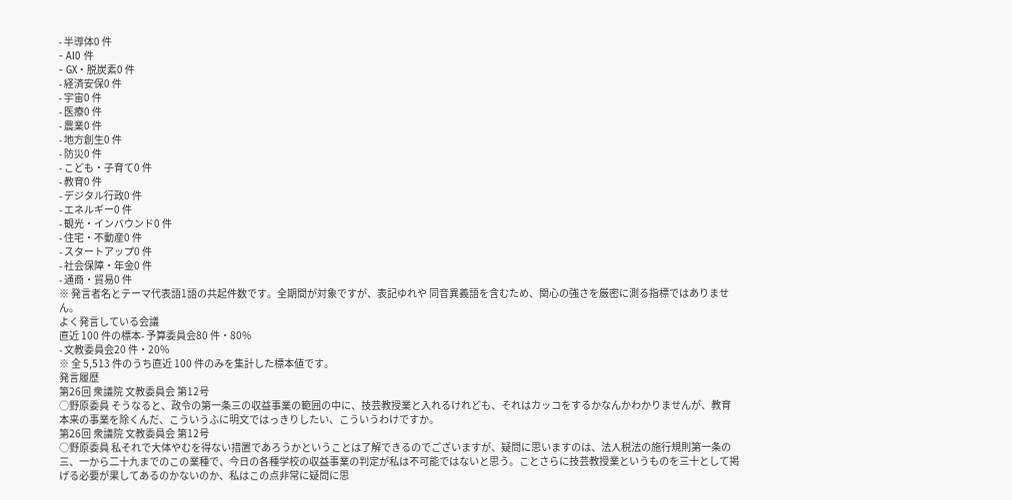- 半導体0 件
- AI0 件
- GX・脱炭素0 件
- 経済安保0 件
- 宇宙0 件
- 医療0 件
- 農業0 件
- 地方創生0 件
- 防災0 件
- こども・子育て0 件
- 教育0 件
- デジタル行政0 件
- エネルギー0 件
- 観光・インバウンド0 件
- 住宅・不動産0 件
- スタートアップ0 件
- 社会保障・年金0 件
- 通商・貿易0 件
※ 発言者名とテーマ代表語1語の共起件数です。全期間が対象ですが、表記ゆれや 同音異義語を含むため、関心の強さを厳密に測る指標ではありません。
よく発言している会議
直近 100 件の標本- 予算委員会80 件・80%
- 文教委員会20 件・20%
※ 全 5,513 件のうち直近 100 件のみを集計した標本値です。
発言履歴
第26回 衆議院 文教委員会 第12号
○野原委員 そうなると、政令の第一条三の収益事業の範囲の中に、技芸教授業と入れるけれども、それはカッコをするかなんかわかりませんが、教育本来の事業を除くんだ、こういうふに明文ではっきりしたい、こういうわけですか。
第26回 衆議院 文教委員会 第12号
○野原委員 私それで大体やむを得ない措置であろうかということは了解できるのでございますが、疑問に思いますのは、法人税法の施行規則第一条の三、一から二十九までのこの業種で、今日の各種学校の収益事業の判定が私は不可能ではないと思う。ことさらに技芸教授業というものを三十として掲げる必要が果してあるのかないのか、私はこの点非常に疑問に思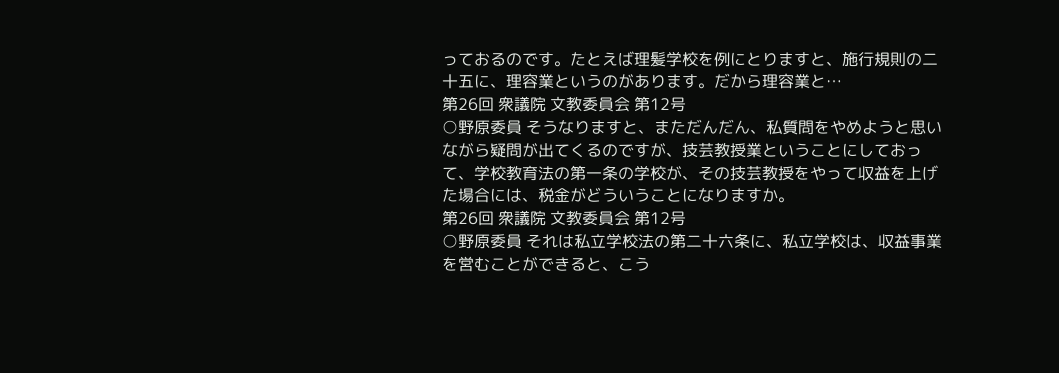っておるのです。たとえば理髪学校を例にとりますと、施行規則の二十五に、理容業というのがあります。だから理容業と…
第26回 衆議院 文教委員会 第12号
○野原委員 そうなりますと、まただんだん、私質問をやめようと思いながら疑問が出てくるのですが、技芸教授業ということにしておって、学校教育法の第一条の学校が、その技芸教授をやって収益を上げた場合には、税金がどういうことになりますか。
第26回 衆議院 文教委員会 第12号
○野原委員 それは私立学校法の第二十六条に、私立学校は、収益事業を営むことができると、こう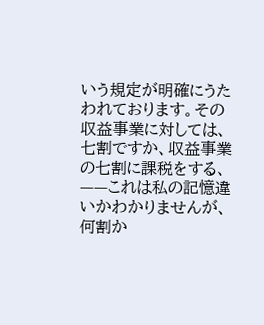いう規定が明確にうたわれております。その収益事業に対しては、七割ですか、収益事業の七割に課税をする、——これは私の記憶違いかわかりませんが、何割か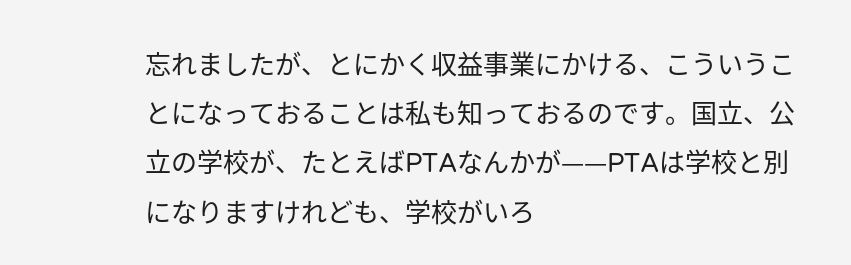忘れましたが、とにかく収益事業にかける、こういうことになっておることは私も知っておるのです。国立、公立の学校が、たとえばPTAなんかが——PTAは学校と別になりますけれども、学校がいろ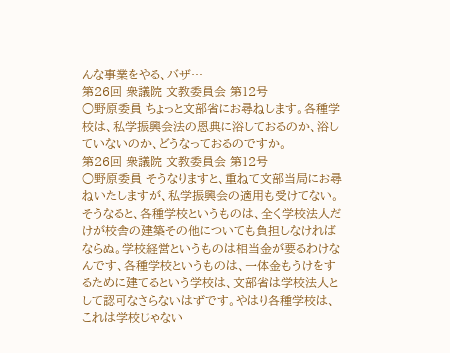んな事業をやる、バザ…
第26回 衆議院 文教委員会 第12号
○野原委員 ちょっと文部省にお尋ねします。各種学校は、私学振興会法の恩典に浴しておるのか、浴していないのか、どうなっておるのですか。
第26回 衆議院 文教委員会 第12号
○野原委員 そうなりますと、重ねて文部当局にお尋ねいたしますが、私学振興会の適用も受けてない。そうなると、各種学校というものは、全く学校法人だけが校舎の建築その他についても負担しなければならぬ。学校経営というものは相当金が要るわけなんです、各種学校というものは、一体金もうけをするために建てるという学校は、文部省は学校法人として認可なさらないはずです。やはり各種学校は、これは学校じゃない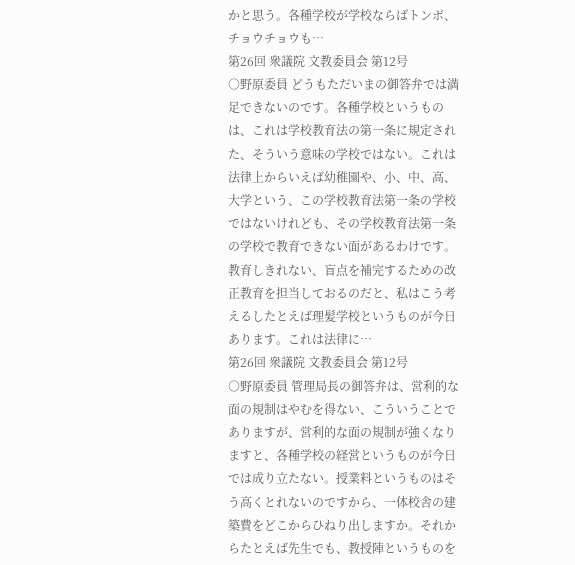かと思う。各種学校が学校ならばトンボ、チョウチョウも…
第26回 衆議院 文教委員会 第12号
○野原委員 どうもただいまの御答弁では満足できないのです。各種学校というものは、これは学校教育法の第一条に規定された、そういう意味の学校ではない。これは法律上からいえば幼稚園や、小、中、高、大学という、この学校教育法第一条の学校ではないけれども、その学校教育法第一条の学校で教育できない面があるわけです。教育しきれない、盲点を補完するための改正教育を担当しておるのだと、私はこう考えるしたとえば理髪学校というものが今日あります。これは法律に…
第26回 衆議院 文教委員会 第12号
○野原委員 管理局長の御答弁は、営利的な面の規制はやむを得ない、こういうことでありますが、営利的な面の規制が強くなりますと、各種学校の経営というものが今日では成り立たない。授業料というものはそう高くとれないのですから、一体校舎の建築費をどこからひねり出しますか。それからたとえば先生でも、教授陣というものを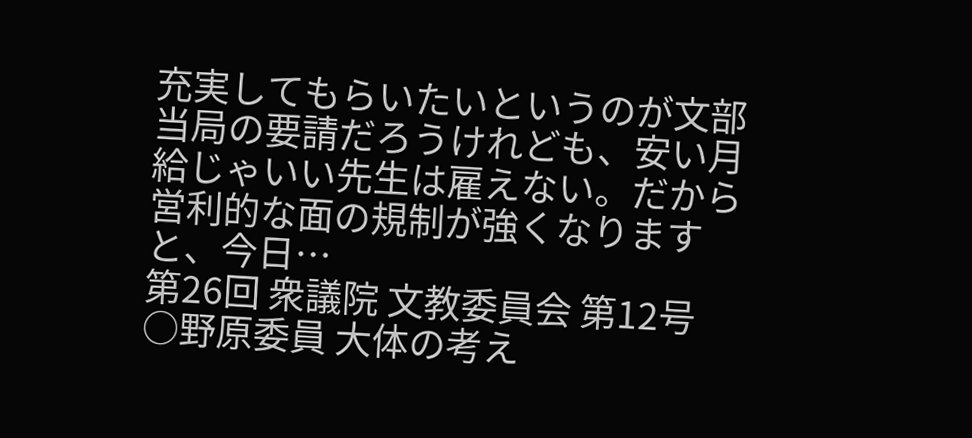充実してもらいたいというのが文部当局の要請だろうけれども、安い月給じゃいい先生は雇えない。だから営利的な面の規制が強くなりますと、今日…
第26回 衆議院 文教委員会 第12号
○野原委員 大体の考え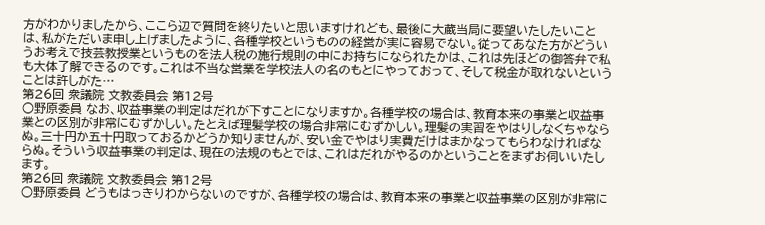方がわかりましたから、ここら辺で質問を終りたいと思いますけれども、最後に大蔵当局に要望いたしたいことは、私がただいま申し上げましたように、各種学校というものの経営が実に容易でない。従ってあなた方がどういうお考えで技芸教授業というものを法人税の施行規則の中にお持ちになられたかは、これは先ほどの御答弁で私も大体了解できるのです。これは不当な営業を学校法人の名のもとにやっておって、そして税金が取れないということは許しがた…
第26回 衆議院 文教委員会 第12号
○野原委員 なお、収益事業の判定はだれが下すことになりますか。各種学校の場合は、教育本来の事業と収益事業との区別が非常にむずかしい。たとえば理髪学校の場合非常にむずかしい。理髪の実習をやはりしなくちゃならぬ。三十円か五十円取っておるかどうか知りませんが、安い金でやはり実費だけはまかなってもらわなければならぬ。そういう収益事業の判定は、現在の法規のもとでは、これはだれがやるのかということをまずお伺いいたします。
第26回 衆議院 文教委員会 第12号
○野原委員 どうもはっきりわからないのですが、各種学校の場合は、教育本来の事業と収益事業の区別が非常に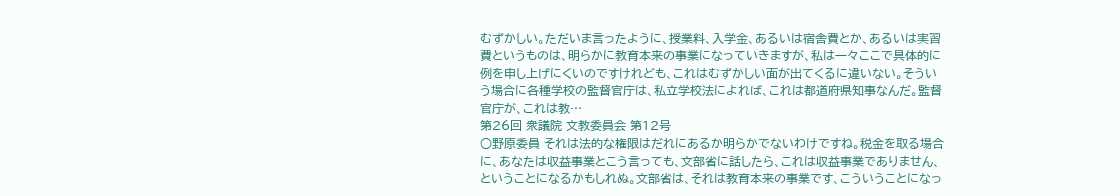むずかしい。ただいま言ったように、授業料、入学金、あるいは宿舎費とか、あるいは実習費というものは、明らかに教育本来の事業になっていきますが、私は一々ここで具体的に例を申し上げにくいのですけれども、これはむずかしい面が出てくるに違いない。そういう場合に各種学校の監督官庁は、私立学校法によれば、これは都道府県知事なんだ。監督官庁が、これは教…
第26回 衆議院 文教委員会 第12号
○野原委員 それは法的な権限はだれにあるか明らかでないわけですね。税金を取る場合に、あなたは収益事業とこう言っても、文部省に話したら、これは収益事業でありません、ということになるかもしれぬ。文部省は、それは教育本来の事業です、こういうことになっ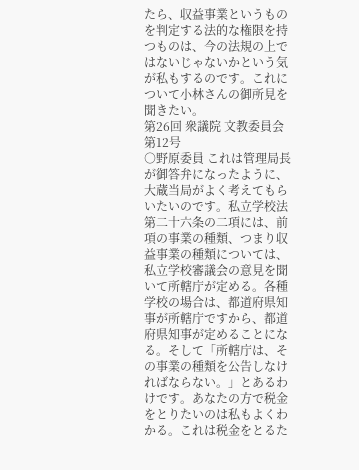たら、収益事業というものを判定する法的な権限を持つものは、今の法規の上ではないじゃないかという気が私もするのです。これについて小林さんの御所見を聞きたい。
第26回 衆議院 文教委員会 第12号
○野原委員 これは管理局長が御答弁になったように、大蔵当局がよく考えてもらいたいのです。私立学校法第二十六条の二項には、前項の事業の種類、つまり収益事業の種類については、私立学校審議会の意見を聞いて所轄庁が定める。各種学校の場合は、都道府県知事が所轄庁ですから、都道府県知事が定めることになる。そして「所轄庁は、その事業の種類を公告しなければならない。」とあるわけです。あなたの方で税金をとりたいのは私もよくわかる。これは税金をとるた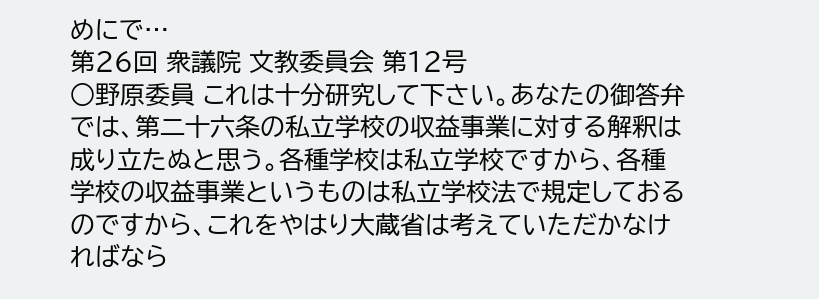めにで…
第26回 衆議院 文教委員会 第12号
○野原委員 これは十分研究して下さい。あなたの御答弁では、第二十六条の私立学校の収益事業に対する解釈は成り立たぬと思う。各種学校は私立学校ですから、各種学校の収益事業というものは私立学校法で規定しておるのですから、これをやはり大蔵省は考えていただかなければなら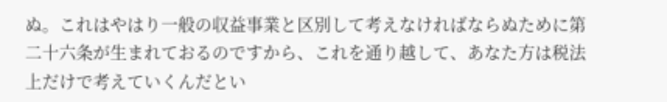ぬ。これはやはり一般の収益事業と区別して考えなければならぬために第二十六条が生まれておるのですから、これを通り越して、あなた方は税法上だけで考えていくんだとい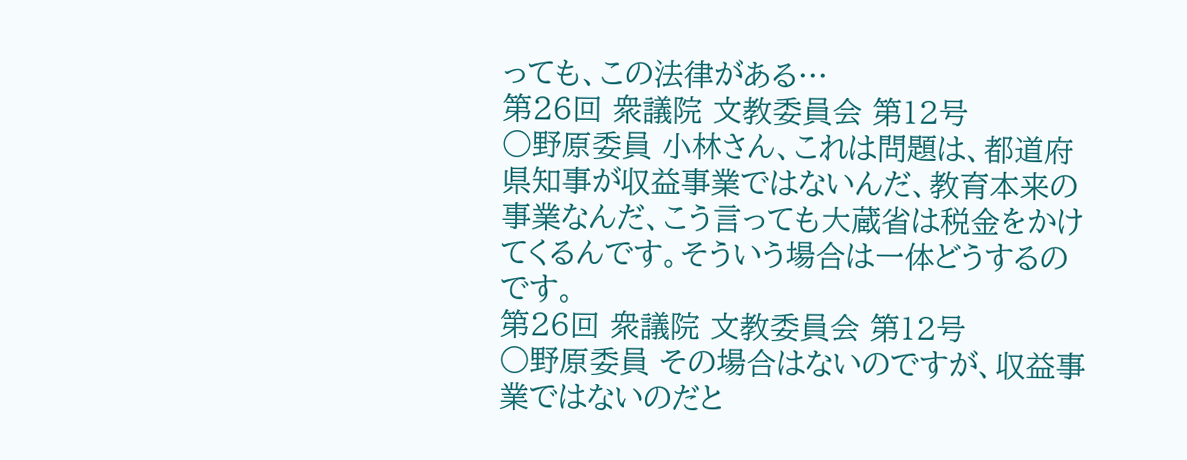っても、この法律がある…
第26回 衆議院 文教委員会 第12号
○野原委員 小林さん、これは問題は、都道府県知事が収益事業ではないんだ、教育本来の事業なんだ、こう言っても大蔵省は税金をかけてくるんです。そういう場合は一体どうするのです。
第26回 衆議院 文教委員会 第12号
○野原委員 その場合はないのですが、収益事業ではないのだと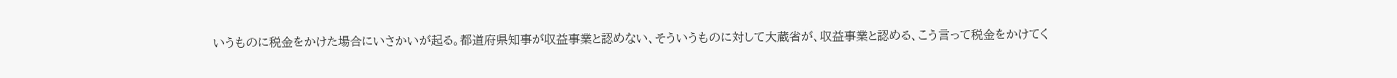いうものに税金をかけた場合にいさかいが起る。都道府県知事が収益事業と認めない、そういうものに対して大蔵省が、収益事業と認める、こう言って税金をかけてく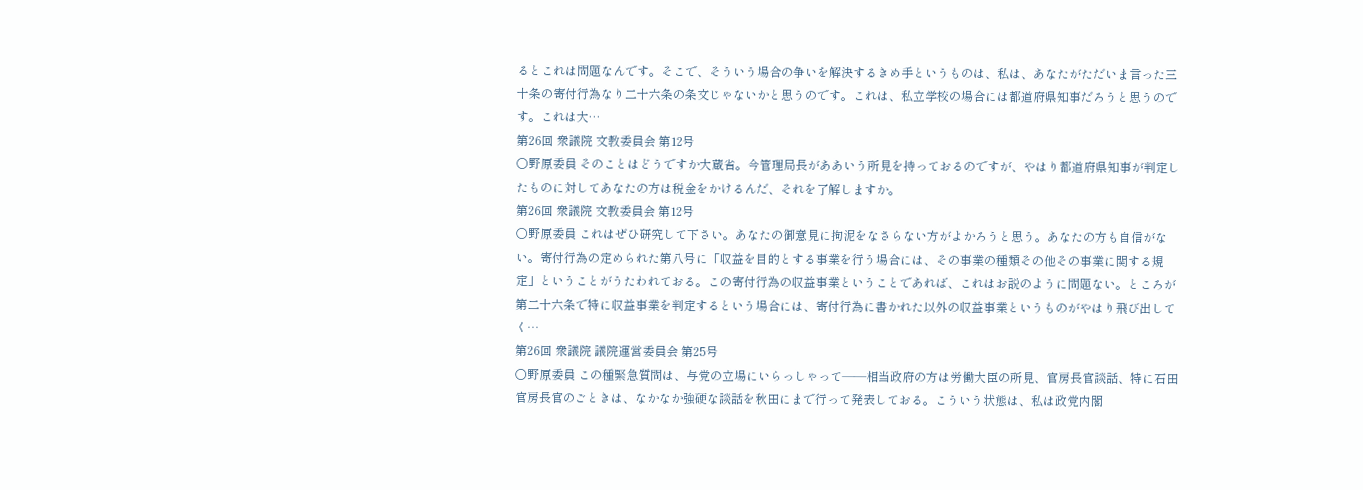るとこれは問題なんです。そこで、そういう場合の争いを解決するきめ手というものは、私は、あなたがただいま言った三十条の寄付行為なり二十六条の条文じゃないかと思うのです。これは、私立学校の場合には都道府県知事だろうと思うのです。これは大…
第26回 衆議院 文教委員会 第12号
○野原委員 そのことはどうですか大蔵省。今管理局長がああいう所見を持っておるのですが、やはり都道府県知事が判定したものに対してあなたの方は税金をかけるんだ、それを了解しますか。
第26回 衆議院 文教委員会 第12号
○野原委員 これはぜひ研究して下さい。あなたの御意見に拘泥をなさらない方がよかろうと思う。あなたの方も自信がない。寄付行為の定められた第八号に「収益を目的とする事業を行う場合には、その事業の種類その他その事業に関する規定」ということがうたわれておる。この寄付行為の収益事業ということであれば、これはお説のように問題ない。ところが第二十六条で特に収益事業を判定するという場合には、寄付行為に書かれた以外の収益事業というものがやはり飛び出してく…
第26回 衆議院 議院運営委員会 第25号
○野原委員 この種緊急質問は、与党の立場にいらっしゃって——相当政府の方は労働大臣の所見、官房長官談話、特に石田官房長官のごときは、なかなか強硬な談話を秋田にまで行って発表しておる。こういう状態は、私は政党内閣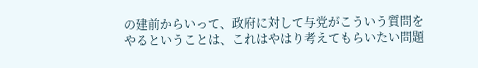の建前からいって、政府に対して与党がこういう質問をやるということは、これはやはり考えてもらいたい問題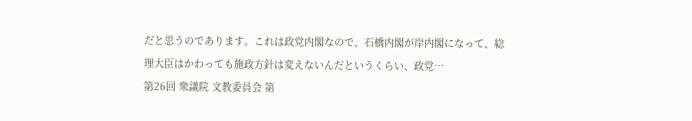だと思うのであります。これは政党内閣なので、石橋内閣が岸内閣になって、総理大臣はかわっても施政方針は変えないんだというくらい、政党…
第26回 衆議院 文教委員会 第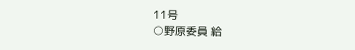11号
○野原委員 給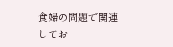食婦の問題で関連してお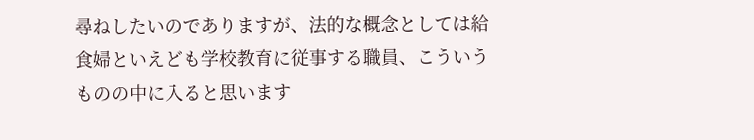尋ねしたいのでありますが、法的な概念としては給食婦といえども学校教育に従事する職員、こういうものの中に入ると思います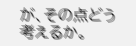が、その点どう考えるか。